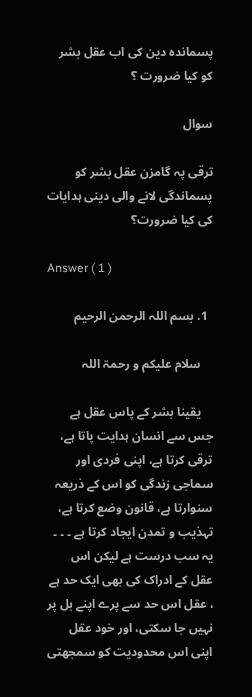پسماندہ دین کی اب عقل بشر کو کیا ضرورت ؟

سوال

ترقی پہ گامزن عقل بشر کو پسماندگی لانے والی دینی ہدایات کی کیا ضرورت؟

Answer ( 1 )

  1. بسم اللہ الرحمن الرحیم

    سلام علیکم و رحمۃ اللہ

    یقینا بشر کے پاس عقل ہے جس سے انسان ہدایت پاتا ہے، ترقی کرتا ہے، اپنی فردی اور سماجی زندگی کو اس کے ذریعہ سنوارتا ہے، قانون وضع کرتا ہے، تہذیب و تمدن ایجاد کرتا ہے ۔ ۔ ۔ یہ سب درست ہے لیکن اس عقل کے ادراک کی بھی ایک حد ہے ، عقل اس حد سے پرے اپنے بل پر نہیں جا سکتی، اور خود عقل اپنی اس محدودیت کو سمجھتی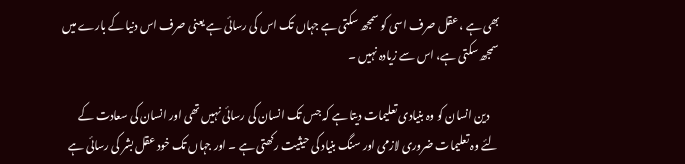بھی ہے ، عقل صرف اسی کو سمجھ سکتی ہے جہاں تک اس کی رسائی ہے یعنی صرف اس دنیا کے بارے میں سمجھ سکتی ہے، اس سے زیادہ نہیں ۔

    دین انسان کو وہ بنیادی تعلیمات دیتا ہے کہ جس تک انسان کی رسائی نہیں تھی اور انسان کی سعادت کے لئے وہ تعلیمات ضروری لازمی اور سنگ بنیاد کی حیثیت رکھتی ہے ۔ اور جہاں تک خود عقل بشر کی رسائی ہے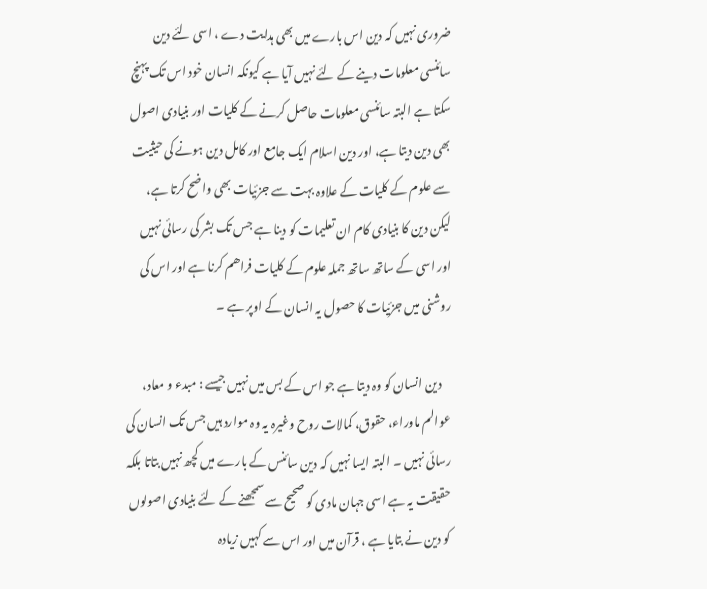ضروری نہیں کہ دین اس بارے میں بھی ہدایت دے ، اسی لئے دین سائنسی معلومات دینے کے لئے نہیں آیا ہے کیونکہ انسان خود اس تک پہنچ سکتا ہے البتہ سائنسی معلومات حاصل کرنے کے کلیات اور بنیادی اصول بھی دین دیتا ہے، اور دین اسلام ایک جامع اور کامل دین ہونے کی حیثیت سے علوم کے کلیات کے علاوہ بہت سے جزئیات بھی واضح کرتا ہے، لیکن دین کا بنیادی کام ان تعلیمات کو دینا ہے جس تک بشر کی رسائی نہیں اور اسی کے ساتھ ساتھ جملہ علوم کے کلیات فراھم کرنا ہے اور اس کی روشنی میں جزئیات کا حصول یہ انسان کے اوپر ہے ۔

    دین انسان کو وہ دیتا ہے جو اس کے بس میں نہیں جیسے : مبدء و معاد، عوالم ماوراء، حقوق، کمالات روح وغیرہ یہ وہ موارد ہیں جس تک انسان کی رسائی نہیں ۔ البتہ ایسا نہیں کہ دین سائنس کے بارے میں کچھ نہیں بتاتا بلکہ حقیقت یہ ہے اسی جہان مادی کو صحیح سے سمجھنے کے لئے بنیادی اصولوں کو دین نے بتایا ہے ، قرآن میں اور اس سے کہیں زیادہ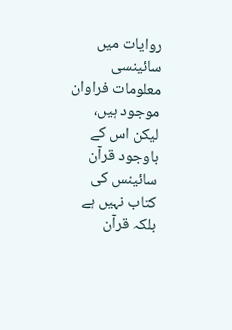روایات میں سائینسی معلومات فراوان موجود ہیں، لیکن اس کے باوجود قرآن سائینس کی کتاب نہیں ہے بلکہ قرآن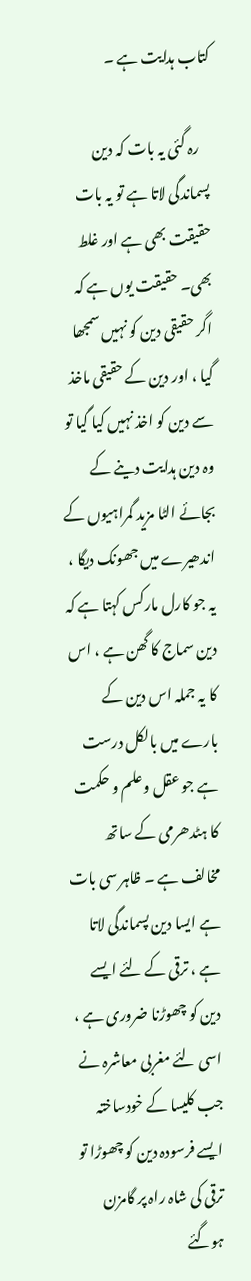کتاب ہدایت ہے ۔

    رہ گئی یہ بات کہ دین پسماندگی لاتا ہے تو یہ بات حقیقت بھی ہے اور غلط بھی۔ حقیقت یوں ہے کہ اگر حقیقی دین کو نہیں سمجھا گیا ، اور دین کے حقیقی ماخذ سے دین کو اخذ نہیں کیا گیا تو وہ دین ہدایت دینے کے بجائے الٹا مزید گمراہیوں کے اندھیرے میں جھونک دیگا ، یہ جو کارل مارکس کہتا ہے کہ دین سماج کا گھن ہے ، اس کا یہ جملہ اس دین کے بارے میں بالکل درست ہے جو عقل وعلم و حکمت کا ہٹدھرمی کے ساتھ مخالف ہے ۔ ظاہر سی بات ہے ایسا دین پسماندگی لاتا ہے ، ترقی کے لئے ایسے دین کو چھوڑنا ضروری ہے ، اسی لئے مغربی معاشرہ نے جب کلیسا کے خودساختہ ایسے فرسودہ دین کو چھوڑا تو ترقی کی شاہ راہ پر گامزن ہوگئے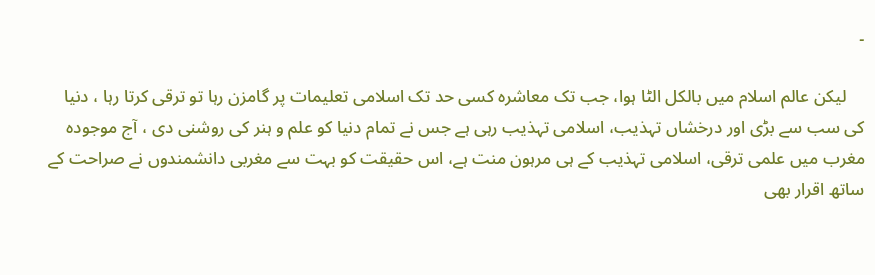۔

    لیکن عالم اسلام میں بالکل الٹا ہوا، جب تک معاشرہ کسی حد تک اسلامی تعلیمات پر گامزن رہا تو ترقی کرتا رہا ، دنیا کی سب سے بڑی اور درخشاں تہذیب، اسلامی تہذیب رہی ہے جس نے تمام دنیا کو علم و ہنر کی روشنی دی ، آج موجودہ مغرب میں علمی ترقی، اسلامی تہذیب کے ہی مرہون منت ہے، اس حقیقت کو بہت سے مغربی دانشمندوں نے صراحت کے ساتھ اقرار بھی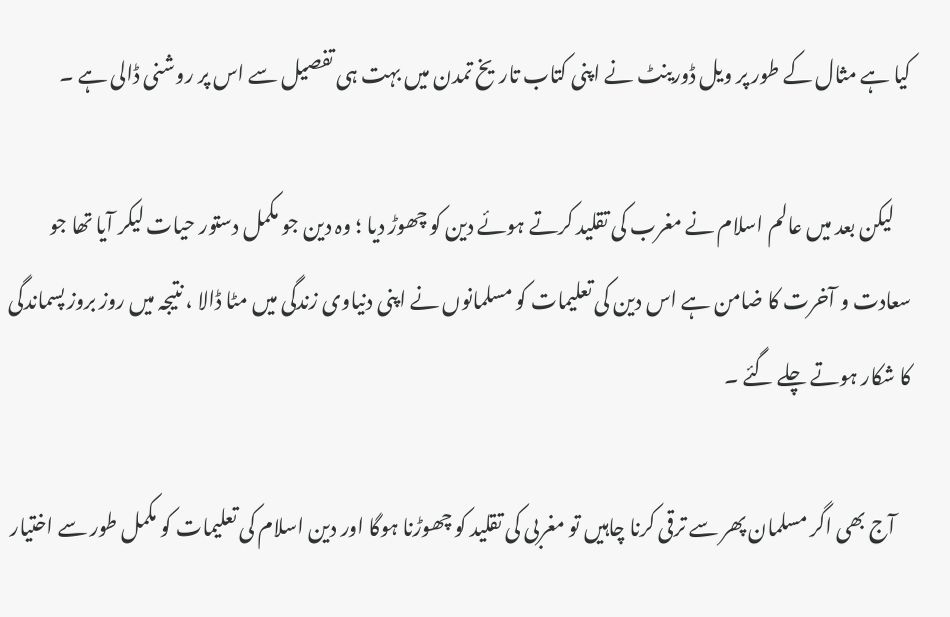کیا ہے مثال کے طور پر ویل ڈورینٹ نے اپنی کتاب تاریخ تمدن میں بہت ہی تفصیل سے اس پر روشنی ڈالی ہے ۔

    لیکن بعد میں عالم اسلام نے مغرب کی تقلید کرتے ہوئے دین کو چھوڑ دیا ؛ وہ دین جو مکمل دستور حیات لیکر آیا تھا جو سعادت و آخرت کا ضامن ہے اس دین کی تعلیمات کو مسلمانوں نے اپنی دنیاوی زندگی میں مٹا ڈالا ، نتیجہ میں روز بروز پسماندگی کا شکار ہوتے چلے گئے ۔

    آج بھی اگر مسلمان پھر سے ترقی کرنا چاہیں تو مغربی کی تقلید کو چھوڑنا ہوگا اور دین اسلام کی تعلیمات کو مکمل طور سے اختیار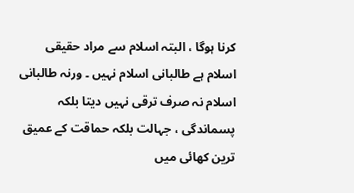کرنا ہوگا ، البتہ اسلام سے مراد حقیقی اسلام ہے طالبانی اسلام نہیں ۔ ورنہ طالبانی اسلام نہ صرف ترقی نہیں دیتا بلکہ پسماندگی ، جہالت بلکہ حماقت کے عمیق ترین کھائی میں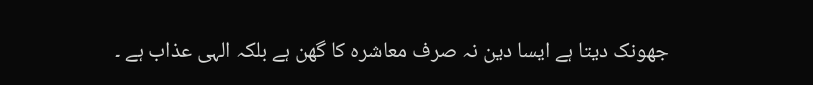جھونک دیتا ہے ایسا دین نہ صرف معاشرہ کا گھن ہے بلکہ الہی عذاب ہے ۔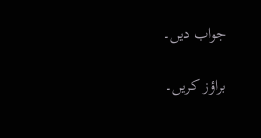جواب دیں۔

براؤز کریں۔